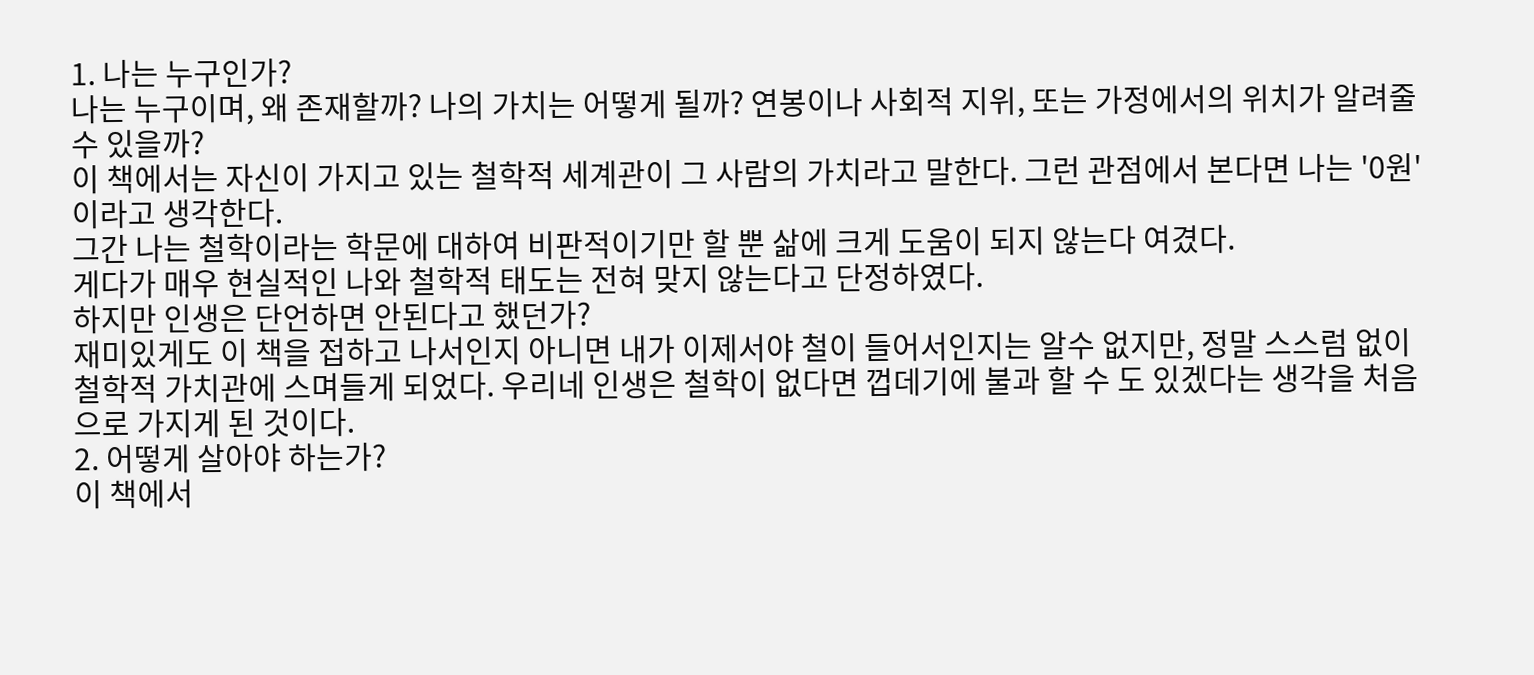1. 나는 누구인가?
나는 누구이며, 왜 존재할까? 나의 가치는 어떻게 될까? 연봉이나 사회적 지위, 또는 가정에서의 위치가 알려줄 수 있을까?
이 책에서는 자신이 가지고 있는 철학적 세계관이 그 사람의 가치라고 말한다. 그런 관점에서 본다면 나는 '0원'이라고 생각한다.
그간 나는 철학이라는 학문에 대하여 비판적이기만 할 뿐 삶에 크게 도움이 되지 않는다 여겼다.
게다가 매우 현실적인 나와 철학적 태도는 전혀 맞지 않는다고 단정하였다.
하지만 인생은 단언하면 안된다고 했던가?
재미있게도 이 책을 접하고 나서인지 아니면 내가 이제서야 철이 들어서인지는 알수 없지만, 정말 스스럼 없이 철학적 가치관에 스며들게 되었다. 우리네 인생은 철학이 없다면 껍데기에 불과 할 수 도 있겠다는 생각을 처음으로 가지게 된 것이다.
2. 어떻게 살아야 하는가?
이 책에서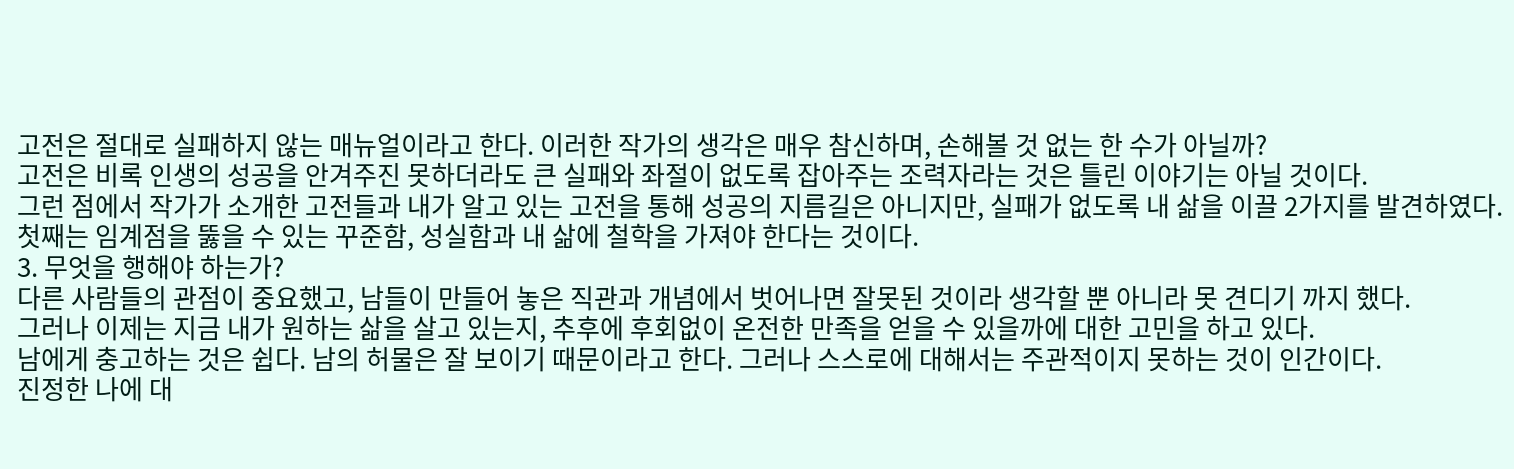고전은 절대로 실패하지 않는 매뉴얼이라고 한다. 이러한 작가의 생각은 매우 참신하며, 손해볼 것 없는 한 수가 아닐까?
고전은 비록 인생의 성공을 안겨주진 못하더라도 큰 실패와 좌절이 없도록 잡아주는 조력자라는 것은 틀린 이야기는 아닐 것이다.
그런 점에서 작가가 소개한 고전들과 내가 알고 있는 고전을 통해 성공의 지름길은 아니지만, 실패가 없도록 내 삶을 이끌 2가지를 발견하였다. 첫째는 임계점을 뚫을 수 있는 꾸준함, 성실함과 내 삶에 철학을 가져야 한다는 것이다.
3. 무엇을 행해야 하는가?
다른 사람들의 관점이 중요했고, 남들이 만들어 놓은 직관과 개념에서 벗어나면 잘못된 것이라 생각할 뿐 아니라 못 견디기 까지 했다.
그러나 이제는 지금 내가 원하는 삶을 살고 있는지, 추후에 후회없이 온전한 만족을 얻을 수 있을까에 대한 고민을 하고 있다.
남에게 충고하는 것은 쉽다. 남의 허물은 잘 보이기 때문이라고 한다. 그러나 스스로에 대해서는 주관적이지 못하는 것이 인간이다.
진정한 나에 대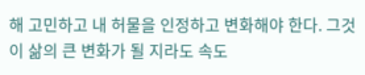해 고민하고 내 허물을 인정하고 변화해야 한다. 그것이 삶의 큰 변화가 될 지라도 속도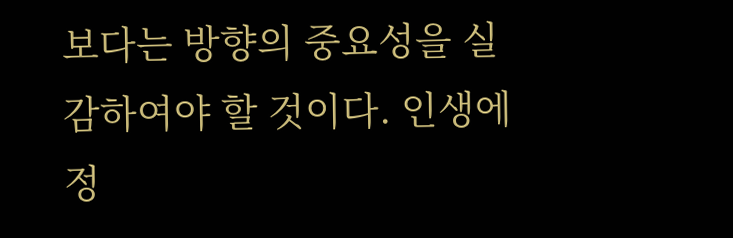보다는 방향의 중요성을 실감하여야 할 것이다. 인생에 정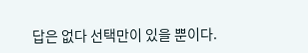답은 없다 선택만이 있을 뿐이다.